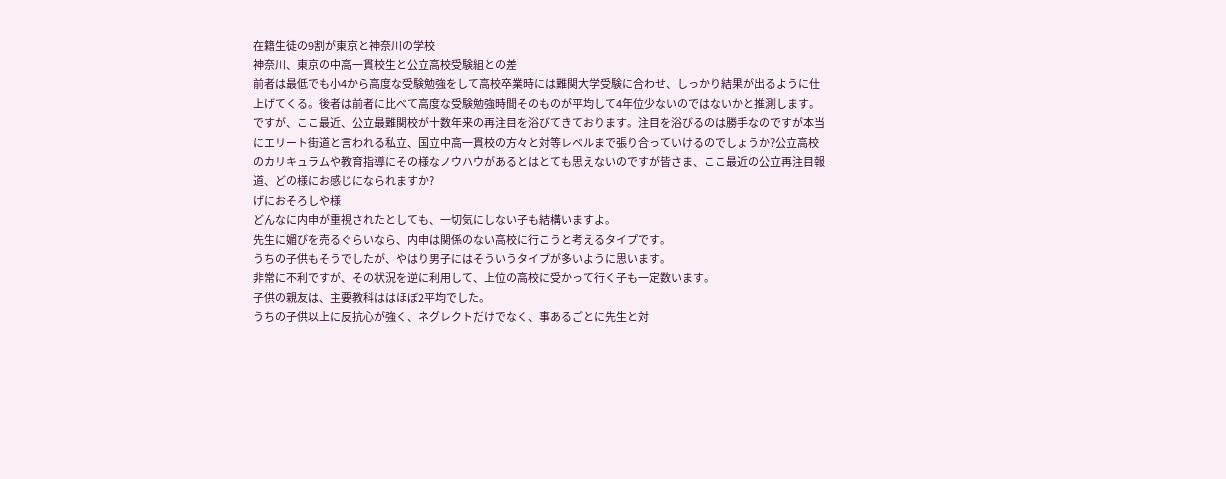在籍生徒の9割が東京と神奈川の学校
神奈川、東京の中高一貫校生と公立高校受験組との差
前者は最低でも小4から高度な受験勉強をして高校卒業時には難関大学受験に合わせ、しっかり結果が出るように仕上げてくる。後者は前者に比べて高度な受験勉強時間そのものが平均して4年位少ないのではないかと推測します。ですが、ここ最近、公立最難関校が十数年来の再注目を浴びてきております。注目を浴びるのは勝手なのですが本当にエリート街道と言われる私立、国立中高一貫校の方々と対等レベルまで張り合っていけるのでしょうか?公立高校のカリキュラムや教育指導にその様なノウハウがあるとはとても思えないのですが皆さま、ここ最近の公立再注目報道、どの様にお感じになられますか?
げにおそろしや様
どんなに内申が重視されたとしても、一切気にしない子も結構いますよ。
先生に媚びを売るぐらいなら、内申は関係のない高校に行こうと考えるタイプです。
うちの子供もそうでしたが、やはり男子にはそういうタイプが多いように思います。
非常に不利ですが、その状況を逆に利用して、上位の高校に受かって行く子も一定数います。
子供の親友は、主要教科ははほぼ2平均でした。
うちの子供以上に反抗心が強く、ネグレクトだけでなく、事あるごとに先生と対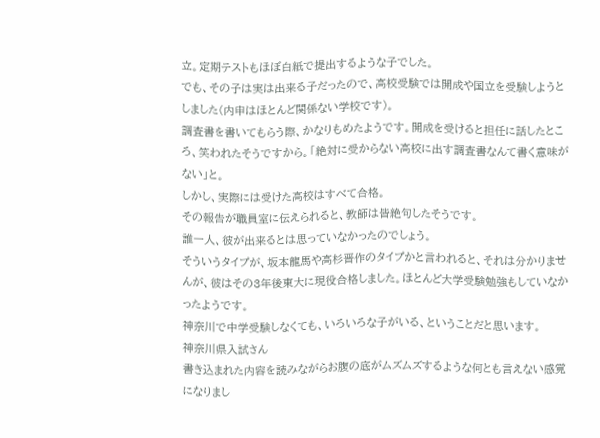立。定期テストもほぼ白紙で提出するような子でした。
でも、その子は実は出来る子だったので、高校受験では開成や国立を受験しようとしました(内申はほとんど関係ない学校です)。
調査書を書いてもらう際、かなりもめたようです。開成を受けると担任に話したところ、笑われたそうですから。「絶対に受からない高校に出す調査書なんて書く意味がない」と。
しかし、実際には受けた高校はすべて合格。
その報告が職員室に伝えられると、教師は皆絶句したそうです。
誰一人、彼が出来るとは思っていなかったのでしょう。
そういうタイプが、坂本龍馬や高杉晋作のタイプかと言われると、それは分かりませんが、彼はその3年後東大に現役合格しました。ほとんど大学受験勉強もしていなかったようです。
神奈川で中学受験しなくても、いろいろな子がいる、ということだと思います。
神奈川県入試さん
書き込まれた内容を読みながらお腹の底がムズムズするような何とも言えない感覚になりまし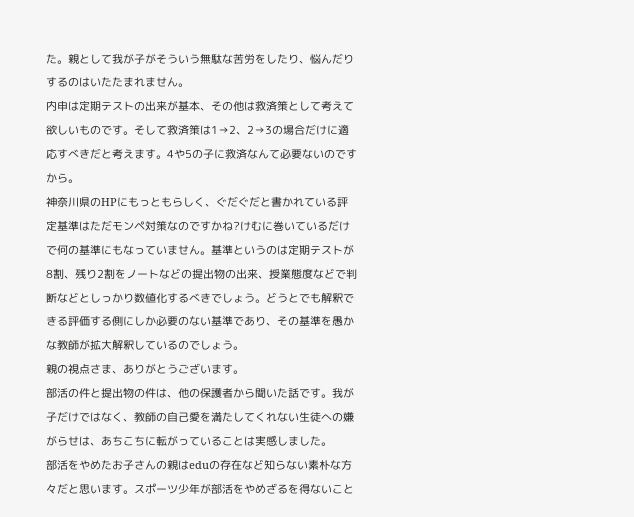た。親として我が子がそういう無駄な苦労をしたり、悩んだりするのはいたたまれません。
内申は定期テストの出来が基本、その他は救済策として考えて欲しいものです。そして救済策は1→2、2→3の場合だけに適応すべきだと考えます。4や5の子に救済なんて必要ないのですから。
神奈川県のHPにもっともらしく、ぐだぐだと書かれている評定基準はただモンペ対策なのですかね?けむに巻いているだけで何の基準にもなっていません。基準というのは定期テストが8割、残り2割をノートなどの提出物の出来、授業態度などで判断などとしっかり数値化するべきでしょう。どうとでも解釈できる評価する側にしか必要のない基準であり、その基準を愚かな教師が拡大解釈しているのでしょう。
親の視点さま、ありがとうございます。
部活の件と提出物の件は、他の保護者から聞いた話です。我が子だけではなく、教師の自己愛を満たしてくれない生徒への嫌がらせは、あちこちに転がっていることは実感しました。
部活をやめたお子さんの親はeduの存在など知らない素朴な方々だと思います。スポーツ少年が部活をやめざるを得ないこと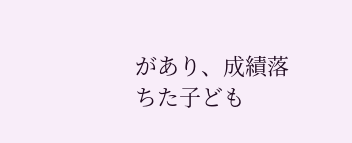があり、成績落ちた子ども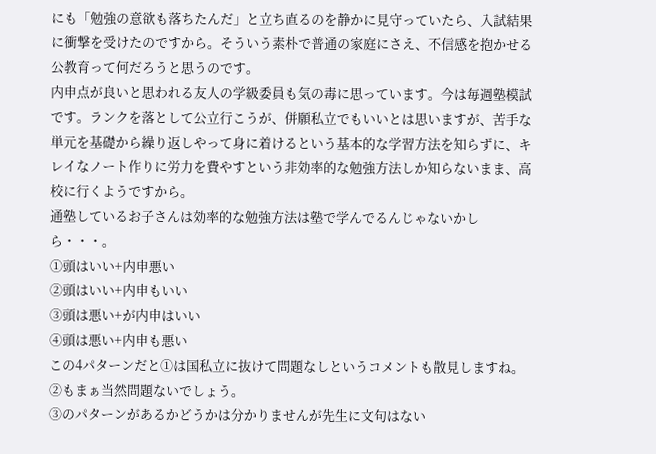にも「勉強の意欲も落ちたんだ」と立ち直るのを静かに見守っていたら、入試結果に衝撃を受けたのですから。そういう素朴で普通の家庭にさえ、不信感を抱かせる公教育って何だろうと思うのです。
内申点が良いと思われる友人の学級委員も気の毒に思っています。今は毎週塾模試です。ランクを落として公立行こうが、併願私立でもいいとは思いますが、苦手な単元を基礎から繰り返しやって身に着けるという基本的な学習方法を知らずに、キレイなノート作りに労力を費やすという非効率的な勉強方法しか知らないまま、高校に行くようですから。
通塾しているお子さんは効率的な勉強方法は塾で学んでるんじゃないかしら・・・。
①頭はいい+内申悪い
②頭はいい+内申もいい
③頭は悪い+が内申はいい
④頭は悪い+内申も悪い
この4パターンだと①は国私立に抜けて問題なしというコメントも散見しますね。②もまぁ当然問題ないでしょう。
③のパターンがあるかどうかは分かりませんが先生に文句はない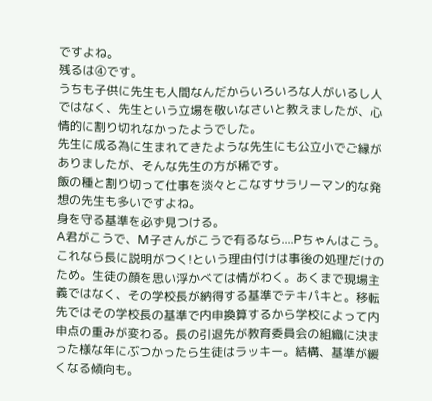ですよね。
残るは④です。
うちも子供に先生も人間なんだからいろいろな人がいるし人ではなく、先生という立場を敬いなさいと教えましたが、心情的に割り切れなかったようでした。
先生に成る為に生まれてきたような先生にも公立小でご縁がありましたが、そんな先生の方が稀です。
飯の種と割り切って仕事を淡々とこなすサラリーマン的な発想の先生も多いですよね。
身を守る基準を必ず見つける。
A君がこうで、M子さんがこうで有るなら....Pちゃんはこう。
これなら長に説明がつく!という理由付けは事後の処理だけのため。生徒の顔を思い浮かべては情がわく。あくまで現場主義ではなく、その学校長が納得する基準でテキパキと。移転先ではその学校長の基準で内申換算するから学校によって内申点の重みが変わる。長の引退先が教育委員会の組織に決まった様な年にぶつかったら生徒はラッキー。結構、基準が緩くなる傾向も。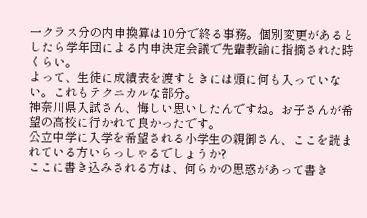一クラス分の内申換算は10分で終る事務。個別変更があるとしたら学年団による内申決定会議で先輩教諭に指摘された時くらい。
よって、生徒に成績表を渡すときには頭に何も入っていない。これもテクニカルな部分。
神奈川県入試さん、悔しい思いしたんですね。お子さんが希望の高校に行かれて良かったです。
公立中学に入学を希望される小学生の親御さん、ここを読まれている方いらっしゃるでしょうか?
ここに書き込みされる方は、何らかの思惑があって書き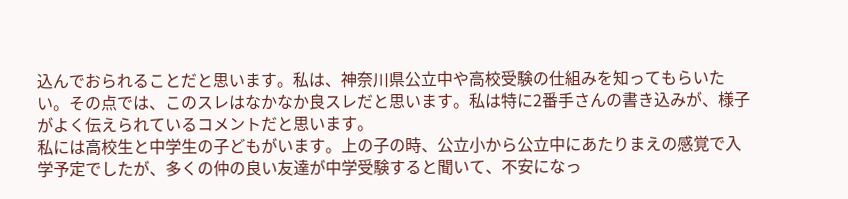込んでおられることだと思います。私は、神奈川県公立中や高校受験の仕組みを知ってもらいたい。その点では、このスレはなかなか良スレだと思います。私は特に2番手さんの書き込みが、様子がよく伝えられているコメントだと思います。
私には高校生と中学生の子どもがいます。上の子の時、公立小から公立中にあたりまえの感覚で入学予定でしたが、多くの仲の良い友達が中学受験すると聞いて、不安になっ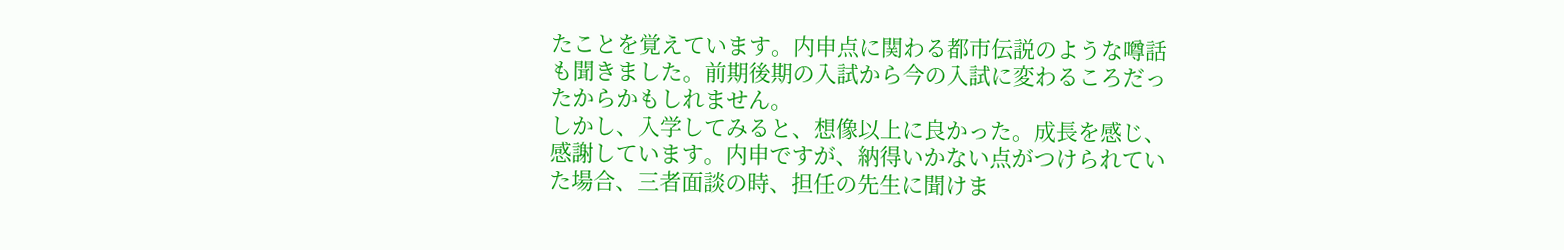たことを覚えています。内申点に関わる都市伝説のような噂話も聞きました。前期後期の入試から今の入試に変わるころだったからかもしれません。
しかし、入学してみると、想像以上に良かった。成長を感じ、感謝しています。内申ですが、納得いかない点がつけられていた場合、三者面談の時、担任の先生に聞けま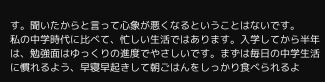す。聞いたからと言って心象が悪くなるということはないです。
私の中学時代に比べて、忙しい生活ではあります。入学してから半年は、勉強面はゆっくりの進度でやさしいです。まずは毎日の中学生活に慣れるよう、早寝早起きして朝ごはんをしっかり食べられるよ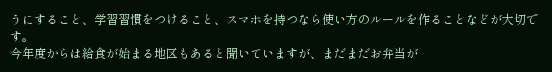うにすること、学習習慣をつけること、スマホを持つなら使い方のルールを作ることなどが大切です。
今年度からは給食が始まる地区もあると聞いていますが、まだまだお弁当が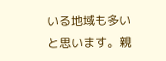いる地域も多いと思います。親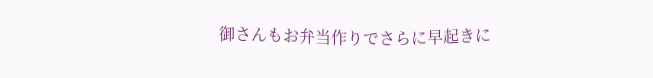御さんもお弁当作りでさらに早起きに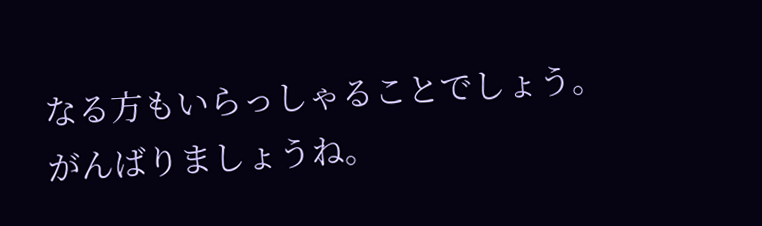なる方もいらっしゃることでしょう。
がんばりましょうね。